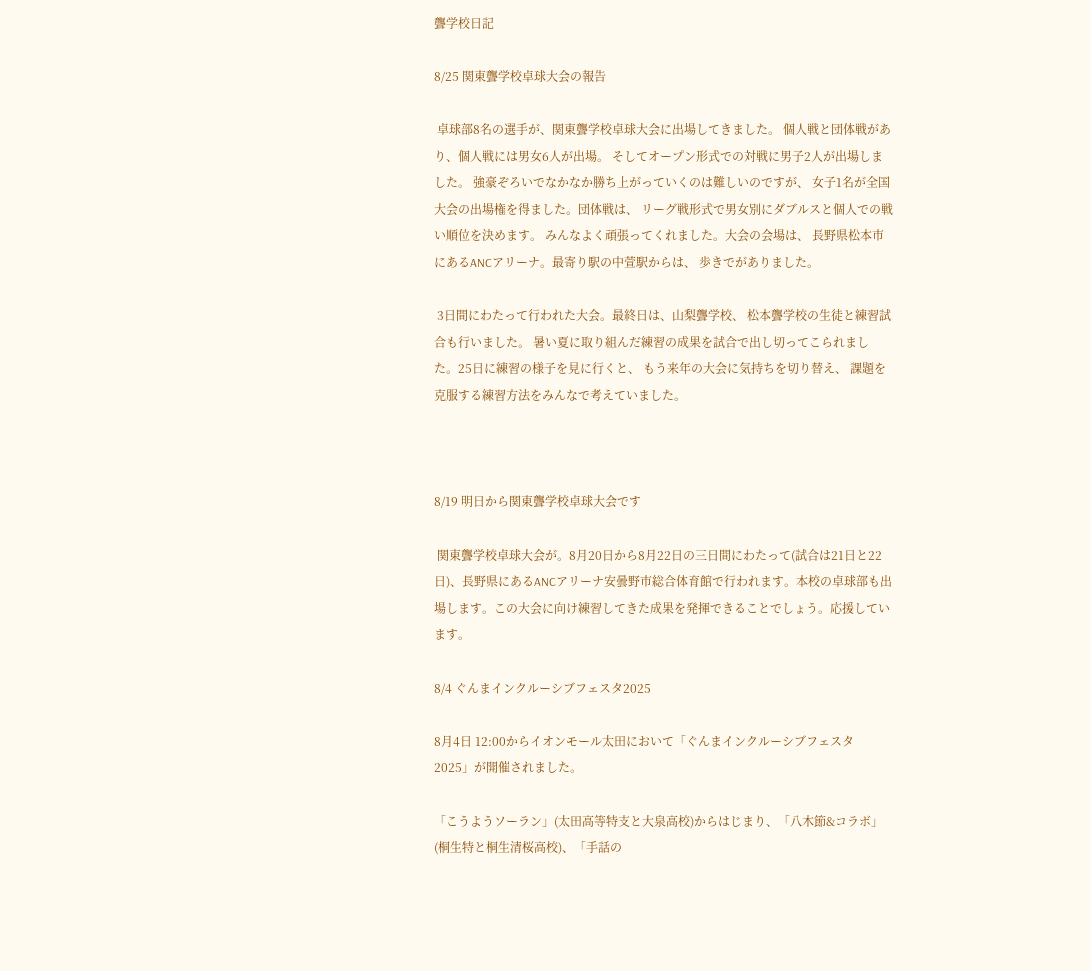聾学校日記

8/25 関東聾学校卓球大会の報告

 卓球部8名の選手が、関東聾学校卓球大会に出場してきました。 個人戦と団体戦があり、個人戦には男女6人が出場。 そしてオープン形式での対戦に男子2人が出場しました。 強豪ぞろいでなかなか勝ち上がっていくのは難しいのですが、 女子1名が全国大会の出場権を得ました。団体戦は、 リーグ戦形式で男女別にダブルスと個人での戦い順位を決めます。 みんなよく頑張ってくれました。大会の会場は、 長野県松本市にあるANCアリーナ。最寄り駅の中萱駅からは、 歩きでがありました。

 3日間にわたって行われた大会。最終日は、山梨聾学校、 松本聾学校の生徒と練習試合も行いました。 暑い夏に取り組んだ練習の成果を試合で出し切ってこられまし た。25日に練習の様子を見に行くと、 もう来年の大会に気持ちを切り替え、 課題を克服する練習方法をみんなで考えていました。



8/19 明日から関東聾学校卓球大会です

 関東聾学校卓球大会が。8月20日から8月22日の三日間にわたって(試合は21日と22日)、長野県にあるANCアリーナ安曇野市総合体育館で行われます。本校の卓球部も出場します。この大会に向け練習してきた成果を発揮できることでしょう。応援しています。

8/4 ぐんまインクルーシブフェスタ2025

8月4日 12:00からイオンモール太田において「ぐんまインクルーシブフェスタ2025」が開催されました。

「こうようソーラン」(太田高等特支と大泉高校)からはじまり、「八木節&コラボ」(桐生特と桐生清桜高校)、「手話の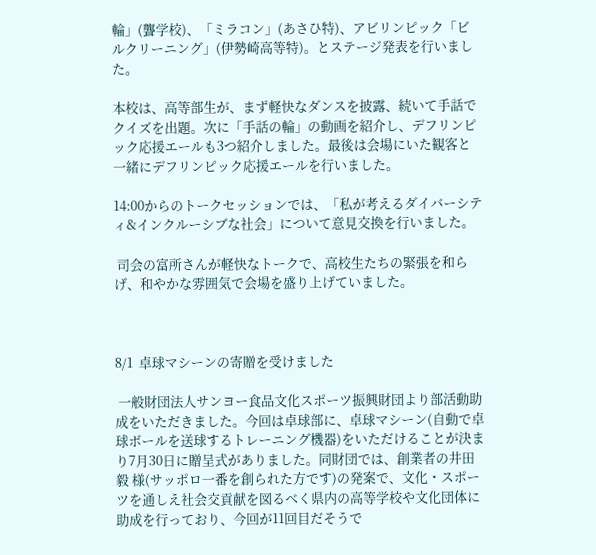輪」(聾学校)、「ミラコン」(あさひ特)、アビリンピック「ビルクリーニング」(伊勢崎高等特)。とステージ発表を行いました。

本校は、高等部生が、まず軽快なダンスを披露、続いて手話でクイズを出題。次に「手話の輪」の動画を紹介し、デフリンピック応援エールも3つ紹介しました。最後は会場にいた観客と一緒にデフリンピック応援エールを行いました。

14:00からのトークセッションでは、「私が考えるダイバーシティ&インクルーシブな社会」について意見交換を行いました。

 司会の富所さんが軽快なトークで、高校生たちの緊張を和らげ、和やかな雰囲気で会場を盛り上げていました。



8/1  卓球マシーンの寄贈を受けました

 一般財団法人サンヨー食品文化スポーツ振興財団より部活動助成をいただきました。今回は卓球部に、卓球マシーン(自動で卓球ボールを送球するトレーニング機器)をいただけることが決まり7月30日に贈呈式がありました。同財団では、創業者の井田 毅 様(サッポロ一番を創られた方です)の発案で、文化・スポーツを通しえ社会交貢献を図るべく県内の高等学校や文化団体に助成を行っており、今回が11回目だそうで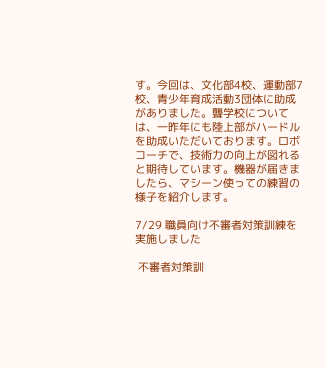す。今回は、文化部4校、運動部7校、青少年育成活動3団体に助成がありました。聾学校については、一昨年にも陸上部がハードルを助成いただいております。ロボコーチで、技術力の向上が図れると期待しています。機器が届きましたら、マシーン使っての練習の様子を紹介します。

7/29 職員向け不審者対策訓練を実施しました

 不審者対策訓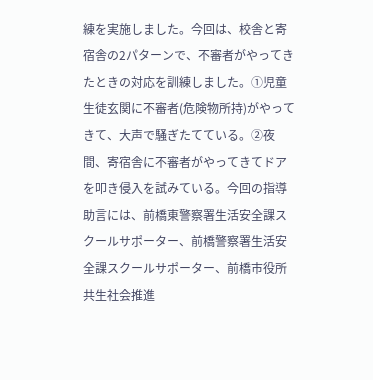練を実施しました。今回は、校舎と寄宿舎の2パターンで、不審者がやってきたときの対応を訓練しました。①児童生徒玄関に不審者(危険物所持)がやってきて、大声で騒ぎたてている。②夜間、寄宿舎に不審者がやってきてドアを叩き侵入を試みている。今回の指導助言には、前橋東警察署生活安全課スクールサポーター、前橋警察署生活安全課スクールサポーター、前橋市役所共生社会推進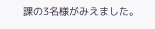課の3名様がみえました。